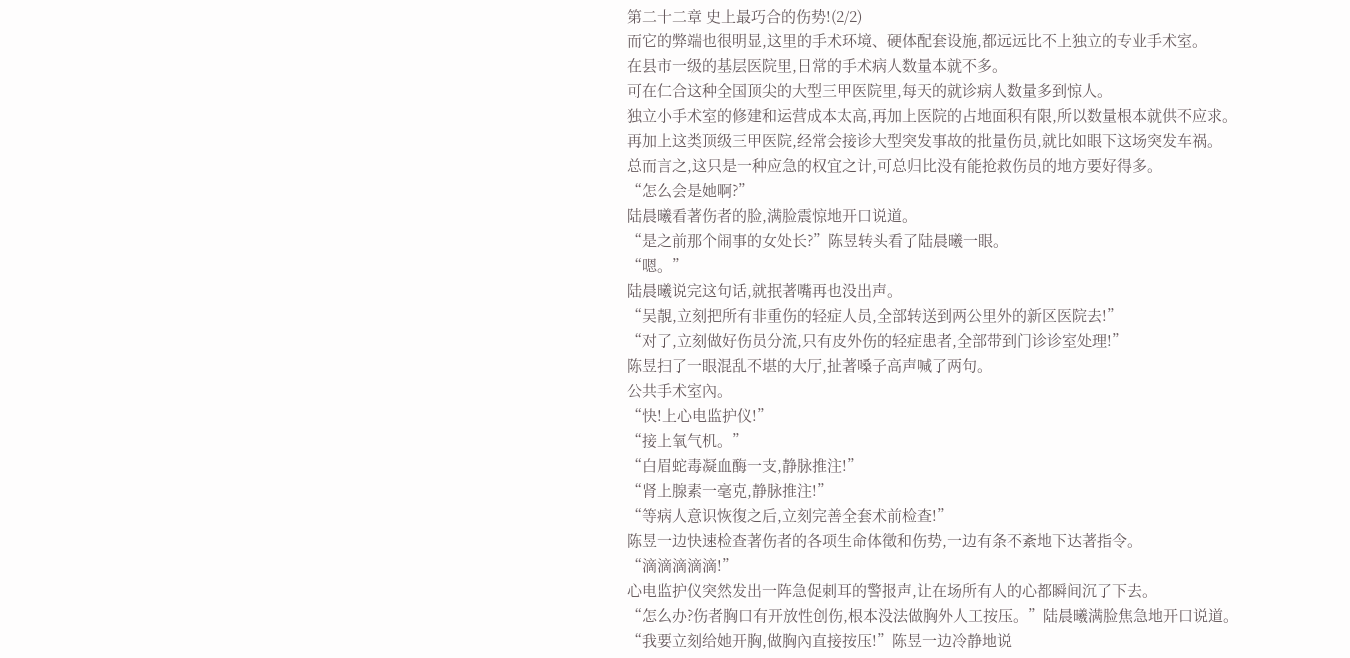第二十二章 史上最巧合的伤势!(2/2)
而它的弊端也很明显,这里的手术环境、硬体配套设施,都远远比不上独立的专业手术室。
在县市一级的基层医院里,日常的手术病人数量本就不多。
可在仁合这种全国顶尖的大型三甲医院里,每天的就诊病人数量多到惊人。
独立小手术室的修建和运营成本太高,再加上医院的占地面积有限,所以数量根本就供不应求。
再加上这类顶级三甲医院,经常会接诊大型突发事故的批量伤员,就比如眼下这场突发车祸。
总而言之,这只是一种应急的权宜之计,可总归比没有能抢救伤员的地方要好得多。
“怎么会是她啊?”
陆晨曦看著伤者的脸,满脸震惊地开口说道。
“是之前那个闹事的女处长?”陈昱转头看了陆晨曦一眼。
“嗯。”
陆晨曦说完这句话,就抿著嘴再也没出声。
“吴靚,立刻把所有非重伤的轻症人员,全部转送到两公里外的新区医院去!”
“对了,立刻做好伤员分流,只有皮外伤的轻症患者,全部带到门诊诊室处理!”
陈昱扫了一眼混乱不堪的大厅,扯著嗓子高声喊了两句。
公共手术室內。
“快!上心电监护仪!”
“接上氧气机。”
“白眉蛇毒凝血酶一支,静脉推注!”
“肾上腺素一毫克,静脉推注!”
“等病人意识恢復之后,立刻完善全套术前检查!”
陈昱一边快速检查著伤者的各项生命体徵和伤势,一边有条不紊地下达著指令。
“滴滴滴滴滴!”
心电监护仪突然发出一阵急促刺耳的警报声,让在场所有人的心都瞬间沉了下去。
“怎么办?伤者胸口有开放性创伤,根本没法做胸外人工按压。”陆晨曦满脸焦急地开口说道。
“我要立刻给她开胸,做胸內直接按压!”陈昱一边冷静地说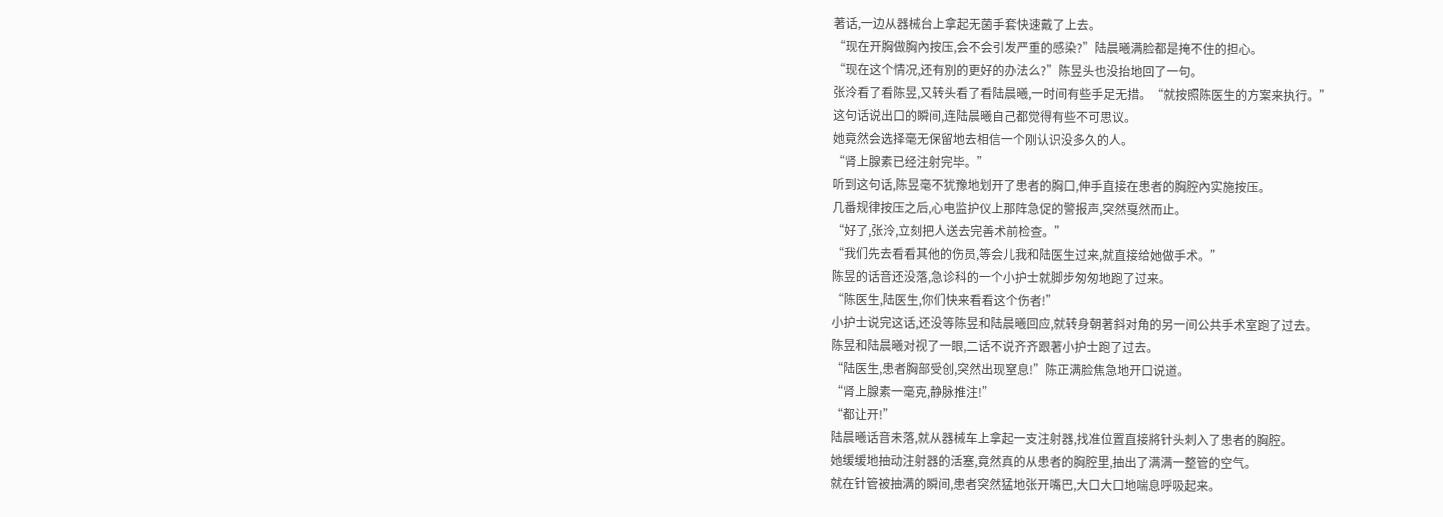著话,一边从器械台上拿起无菌手套快速戴了上去。
“现在开胸做胸內按压,会不会引发严重的感染?”陆晨曦满脸都是掩不住的担心。
“现在这个情况,还有別的更好的办法么?”陈昱头也没抬地回了一句。
张泠看了看陈昱,又转头看了看陆晨曦,一时间有些手足无措。“就按照陈医生的方案来执行。”
这句话说出口的瞬间,连陆晨曦自己都觉得有些不可思议。
她竟然会选择毫无保留地去相信一个刚认识没多久的人。
“肾上腺素已经注射完毕。”
听到这句话,陈昱毫不犹豫地划开了患者的胸口,伸手直接在患者的胸腔內实施按压。
几番规律按压之后,心电监护仪上那阵急促的警报声,突然戛然而止。
“好了,张泠,立刻把人送去完善术前检查。”
“我们先去看看其他的伤员,等会儿我和陆医生过来,就直接给她做手术。”
陈昱的话音还没落,急诊科的一个小护士就脚步匆匆地跑了过来。
“陈医生,陆医生,你们快来看看这个伤者!”
小护士说完这话,还没等陈昱和陆晨曦回应,就转身朝著斜对角的另一间公共手术室跑了过去。
陈昱和陆晨曦对视了一眼,二话不说齐齐跟著小护士跑了过去。
“陆医生,患者胸部受创,突然出现窒息!”陈正满脸焦急地开口说道。
“肾上腺素一毫克,静脉推注!”
“都让开!”
陆晨曦话音未落,就从器械车上拿起一支注射器,找准位置直接將针头刺入了患者的胸腔。
她缓缓地抽动注射器的活塞,竟然真的从患者的胸腔里,抽出了满满一整管的空气。
就在针管被抽满的瞬间,患者突然猛地张开嘴巴,大口大口地喘息呼吸起来。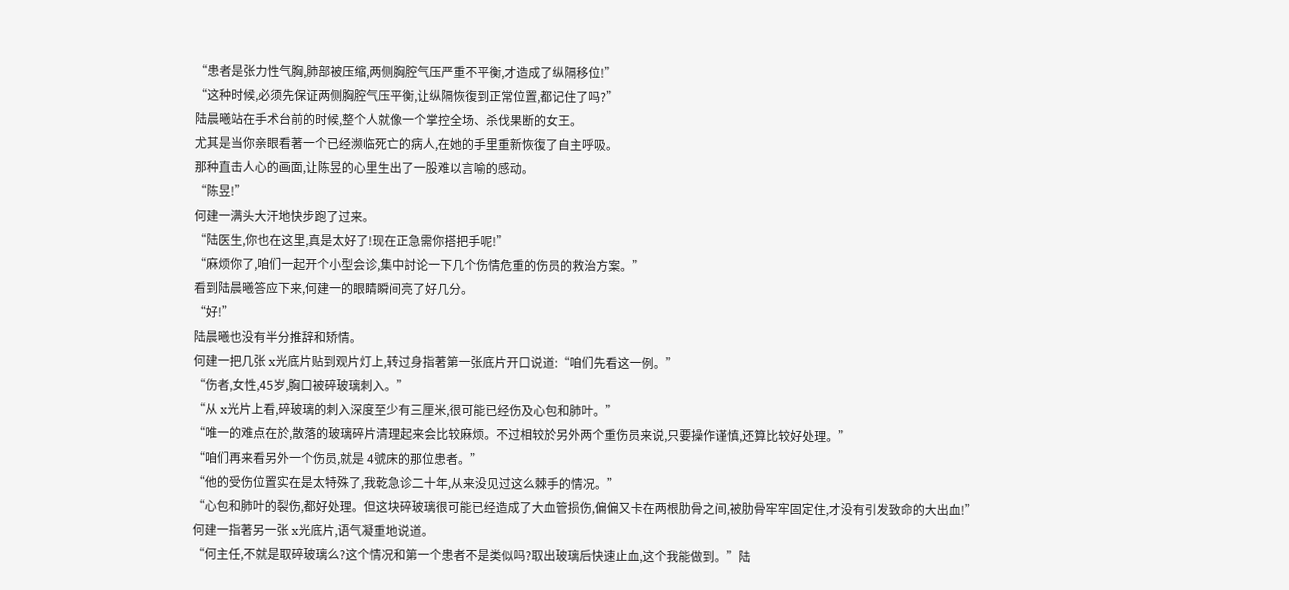“患者是张力性气胸,肺部被压缩,两侧胸腔气压严重不平衡,才造成了纵隔移位!”
“这种时候,必须先保证两侧胸腔气压平衡,让纵隔恢復到正常位置,都记住了吗?”
陆晨曦站在手术台前的时候,整个人就像一个掌控全场、杀伐果断的女王。
尤其是当你亲眼看著一个已经濒临死亡的病人,在她的手里重新恢復了自主呼吸。
那种直击人心的画面,让陈昱的心里生出了一股难以言喻的感动。
“陈昱!”
何建一满头大汗地快步跑了过来。
“陆医生,你也在这里,真是太好了!现在正急需你搭把手呢!”
“麻烦你了,咱们一起开个小型会诊,集中討论一下几个伤情危重的伤员的救治方案。”
看到陆晨曦答应下来,何建一的眼睛瞬间亮了好几分。
“好!”
陆晨曦也没有半分推辞和矫情。
何建一把几张 x光底片贴到观片灯上,转过身指著第一张底片开口说道:“咱们先看这一例。”
“伤者,女性,45岁,胸口被碎玻璃刺入。”
“从 x光片上看,碎玻璃的刺入深度至少有三厘米,很可能已经伤及心包和肺叶。”
“唯一的难点在於,散落的玻璃碎片清理起来会比较麻烦。不过相较於另外两个重伤员来说,只要操作谨慎,还算比较好处理。”
“咱们再来看另外一个伤员,就是 4號床的那位患者。”
“他的受伤位置实在是太特殊了,我乾急诊二十年,从来没见过这么棘手的情况。”
“心包和肺叶的裂伤,都好处理。但这块碎玻璃很可能已经造成了大血管损伤,偏偏又卡在两根肋骨之间,被肋骨牢牢固定住,才没有引发致命的大出血!”
何建一指著另一张 x光底片,语气凝重地说道。
“何主任,不就是取碎玻璃么?这个情况和第一个患者不是类似吗?取出玻璃后快速止血,这个我能做到。”陆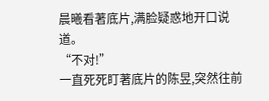晨曦看著底片,满脸疑惑地开口说道。
“不对!”
一直死死盯著底片的陈昱,突然往前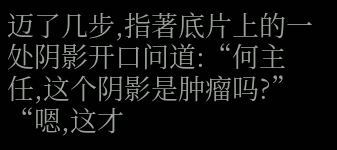迈了几步,指著底片上的一处阴影开口问道:“何主任,这个阴影是肿瘤吗?”
“嗯,这才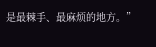是最棘手、最麻烦的地方。”